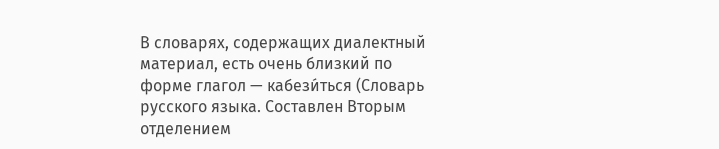В словарях, содержащих диалектный материал, есть очень близкий по форме глагол — кабези́ться (Словарь русского языка. Составлен Вторым отделением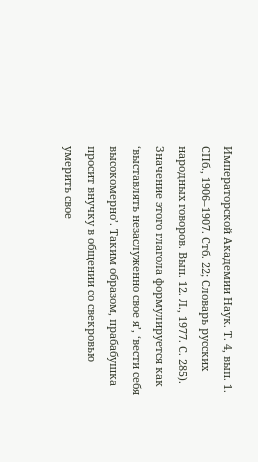Императорской Академии Наук. Т. 4, вып. 1. СПб., 1906–1907. Стб. 22; Словарь русских народных говоров. Вып. 12. Л., 1977. С. 285). Значение этого глагола формулируется как ‘выставлять незаслуженно свое я’, ‘вести себя высокомерно’. Таким образом, прабабушка просит внучку в общении со свекровью умерить свое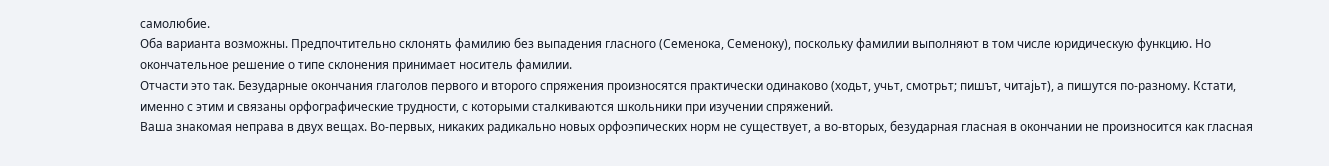самолюбие.
Оба варианта возможны. Предпочтительно склонять фамилию без выпадения гласного (Семенока, Семеноку), поскольку фамилии выполняют в том числе юридическую функцию. Но окончательное решение о типе склонения принимает носитель фамилии.
Отчасти это так. Безударные окончания глаголов первого и второго спряжения произносятся практически одинаково (ходьт, учьт, смотрьт; пишът, читаjьт), а пишутся по-разному. Кстати, именно с этим и связаны орфографические трудности, с которыми сталкиваются школьники при изучении спряжений.
Ваша знакомая неправа в двух вещах. Во-первых, никаких радикально новых орфоэпических норм не существует, а во-вторых, безударная гласная в окончании не произносится как гласная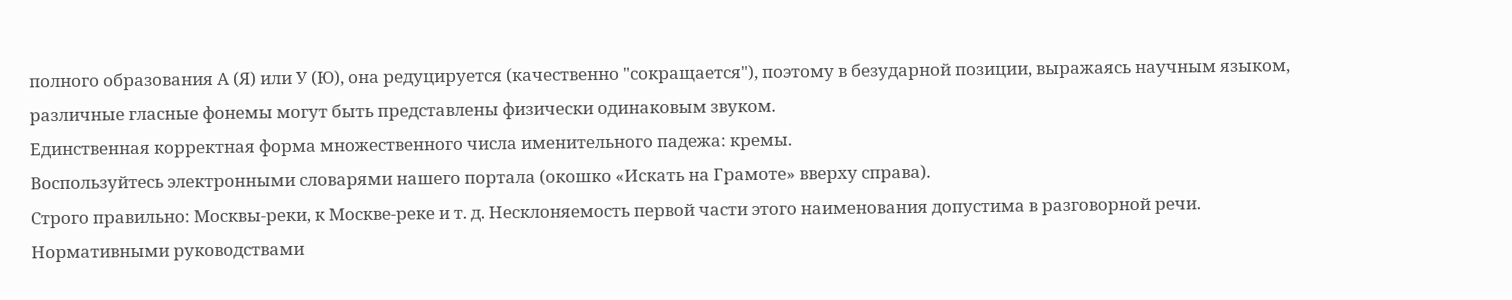полного образования А (Я) или У (Ю), она редуцируется (качественно "сокращается"), поэтому в безударной позиции, выражаясь научным языком, различные гласные фонемы могут быть представлены физически одинаковым звуком.
Единственная корректная форма множественного числа именительного падежа: кремы.
Воспользуйтесь электронными словарями нашего портала (окошко «Искать на Грамоте» вверху справа).
Строго правильно: Москвы-реки, к Москве-реке и т. д. Несклоняемость первой части этого наименования допустима в разговорной речи.
Нормативными руководствами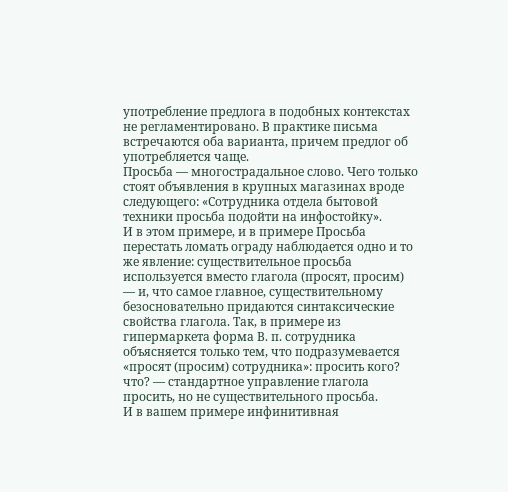употребление предлога в подобных контекстах не регламентировано. В практике письма встречаются оба варианта, причем предлог об употребляется чаще.
Просьба — многострадальное слово. Чего только стоят объявления в крупных магазинах вроде следующего: «Сотрудника отдела бытовой техники просьба подойти на инфостойку».
И в этом примере, и в примере Просьба перестать ломать ограду наблюдается одно и то же явление: существительное просьба используется вместо глагола (просят, просим) — и, что самое главное, существительному безосновательно придаются синтаксические свойства глагола. Так, в примере из гипермаркета форма В. п. сотрудника объясняется только тем, что подразумевается «просят (просим) сотрудника»: просить кого? что? — стандартное управление глагола просить, но не существительного просьба.
И в вашем примере инфинитивная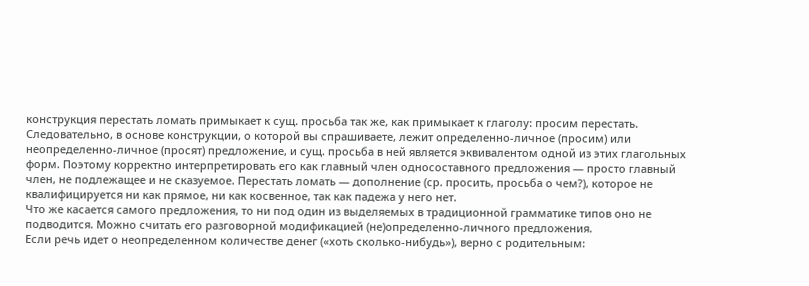конструкция перестать ломать примыкает к сущ. просьба так же, как примыкает к глаголу: просим перестать.
Следовательно, в основе конструкции, о которой вы спрашиваете, лежит определенно-личное (просим) или неопределенно-личное (просят) предложение, и сущ. просьба в ней является эквивалентом одной из этих глагольных форм. Поэтому корректно интерпретировать его как главный член односоставного предложения — просто главный член, не подлежащее и не сказуемое. Перестать ломать — дополнение (ср. просить, просьба о чем?), которое не квалифицируется ни как прямое, ни как косвенное, так как падежа у него нет.
Что же касается самого предложения, то ни под один из выделяемых в традиционной грамматике типов оно не подводится. Можно считать его разговорной модификацией (не)определенно-личного предложения.
Если речь идет о неопределенном количестве денег («хоть сколько-нибудь»), верно с родительным: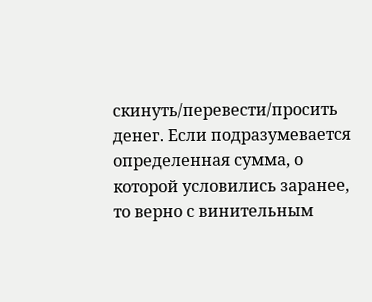скинуть/перевести/просить денег. Если подразумевается определенная сумма, о которой условились заранее, то верно с винительным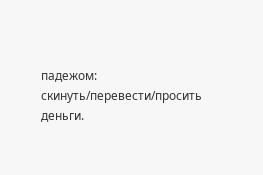падежом: скинуть/перевести/просить деньги.